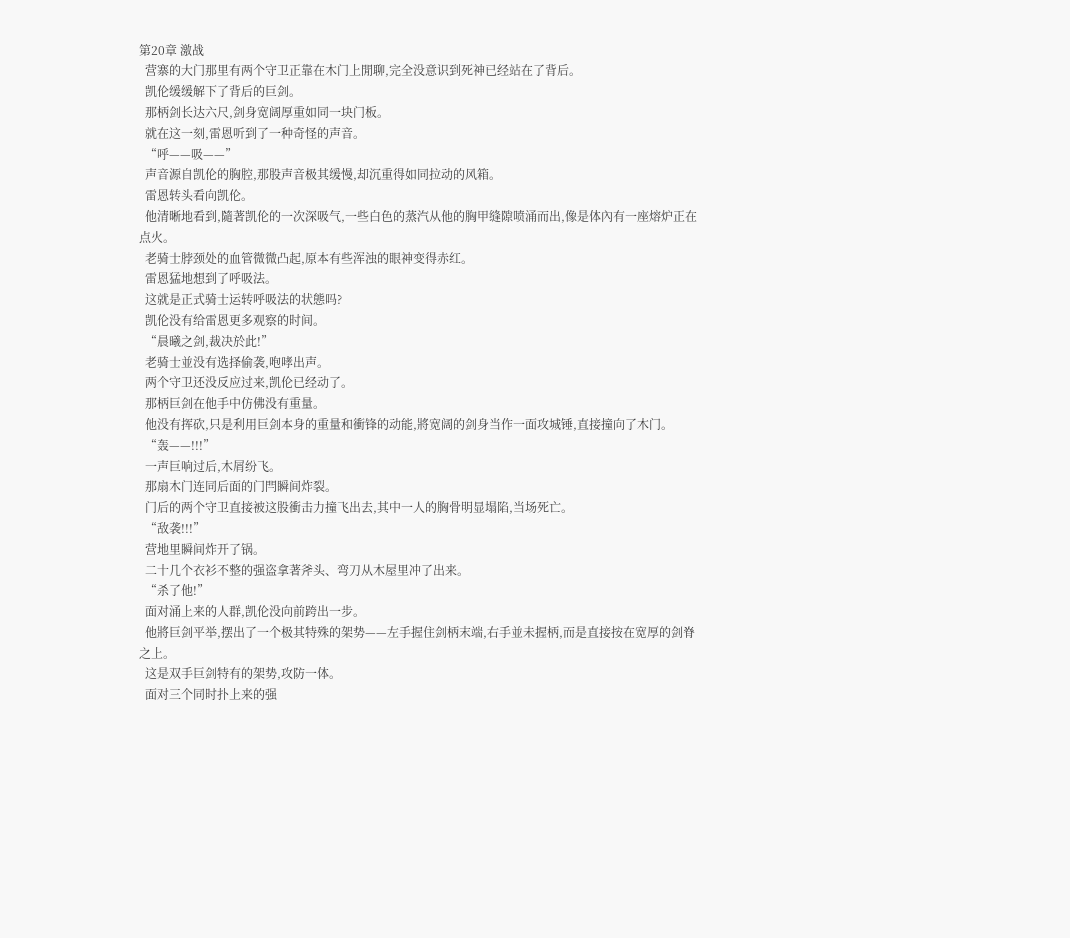第20章 激战
  营寨的大门那里有两个守卫正靠在木门上閒聊,完全没意识到死神已经站在了背后。
  凯伦缓缓解下了背后的巨剑。
  那柄剑长达六尺,剑身宽阔厚重如同一块门板。
  就在这一刻,雷恩听到了一种奇怪的声音。
  “呼——吸——”
  声音源自凯伦的胸腔,那股声音极其缓慢,却沉重得如同拉动的风箱。
  雷恩转头看向凯伦。
  他清晰地看到,隨著凯伦的一次深吸气,一些白色的蒸汽从他的胸甲缝隙喷涌而出,像是体內有一座熔炉正在点火。
  老骑士脖颈处的血管微微凸起,原本有些浑浊的眼神变得赤红。
  雷恩猛地想到了呼吸法。
  这就是正式骑士运转呼吸法的状態吗?
  凯伦没有给雷恩更多观察的时间。
  “晨曦之剑,裁决於此!”
  老骑士並没有选择偷袭,咆哮出声。
  两个守卫还没反应过来,凯伦已经动了。
  那柄巨剑在他手中仿佛没有重量。
  他没有挥砍,只是利用巨剑本身的重量和衝锋的动能,將宽阔的剑身当作一面攻城锤,直接撞向了木门。
  “轰——!!!”
  一声巨响过后,木屑纷飞。
  那扇木门连同后面的门閂瞬间炸裂。
  门后的两个守卫直接被这股衝击力撞飞出去,其中一人的胸骨明显塌陷,当场死亡。
  “敌袭!!!”
  营地里瞬间炸开了锅。
  二十几个衣衫不整的强盗拿著斧头、弯刀从木屋里冲了出来。
  “杀了他!”
  面对涌上来的人群,凯伦没向前跨出一步。
  他將巨剑平举,摆出了一个极其特殊的架势——左手握住剑柄末端,右手並未握柄,而是直接按在宽厚的剑脊之上。
  这是双手巨剑特有的架势,攻防一体。
  面对三个同时扑上来的强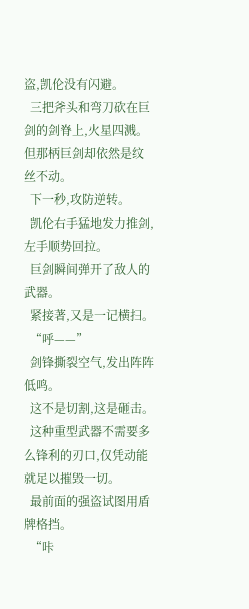盗,凯伦没有闪避。
  三把斧头和弯刀砍在巨剑的剑脊上,火星四溅。但那柄巨剑却依然是纹丝不动。
  下一秒,攻防逆转。
  凯伦右手猛地发力推剑,左手顺势回拉。
  巨剑瞬间弹开了敌人的武器。
  紧接著,又是一记横扫。
  “呼——”
  剑锋撕裂空气,发出阵阵低鸣。
  这不是切割,这是砸击。
  这种重型武器不需要多么锋利的刃口,仅凭动能就足以摧毁一切。
  最前面的强盗试图用盾牌格挡。
  “咔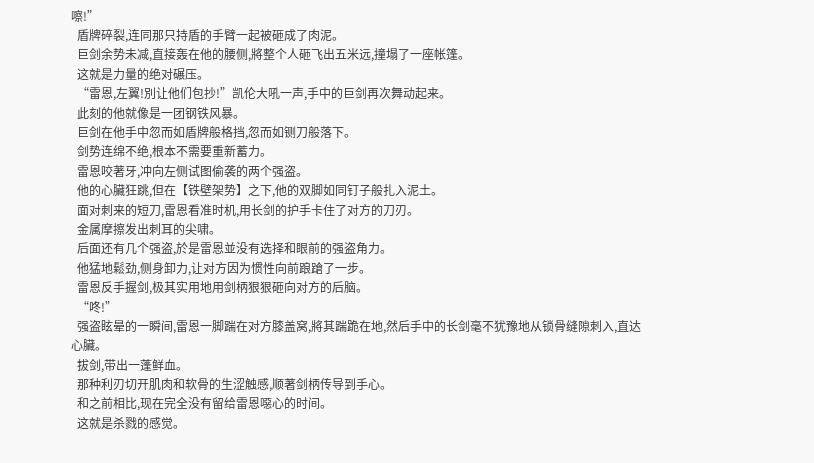嚓!”
  盾牌碎裂,连同那只持盾的手臂一起被砸成了肉泥。
  巨剑余势未减,直接轰在他的腰侧,將整个人砸飞出五米远,撞塌了一座帐篷。
  这就是力量的绝对碾压。
  “雷恩,左翼!別让他们包抄!”凯伦大吼一声,手中的巨剑再次舞动起来。
  此刻的他就像是一团钢铁风暴。
  巨剑在他手中忽而如盾牌般格挡,忽而如铡刀般落下。
  剑势连绵不绝,根本不需要重新蓄力。
  雷恩咬著牙,冲向左侧试图偷袭的两个强盗。
  他的心臟狂跳,但在【铁壁架势】之下,他的双脚如同钉子般扎入泥土。
  面对刺来的短刀,雷恩看准时机,用长剑的护手卡住了对方的刀刃。
  金属摩擦发出刺耳的尖啸。
  后面还有几个强盗,於是雷恩並没有选择和眼前的强盗角力。
  他猛地鬆劲,侧身卸力,让对方因为惯性向前踉蹌了一步。
  雷恩反手握剑,极其实用地用剑柄狠狠砸向对方的后脑。
  “咚!”
  强盗眩晕的一瞬间,雷恩一脚踹在对方膝盖窝,將其踹跪在地,然后手中的长剑毫不犹豫地从锁骨缝隙刺入,直达心臟。
  拔剑,带出一蓬鲜血。
  那种利刃切开肌肉和软骨的生涩触感,顺著剑柄传导到手心。
  和之前相比,现在完全没有留给雷恩噁心的时间。
  这就是杀戮的感觉。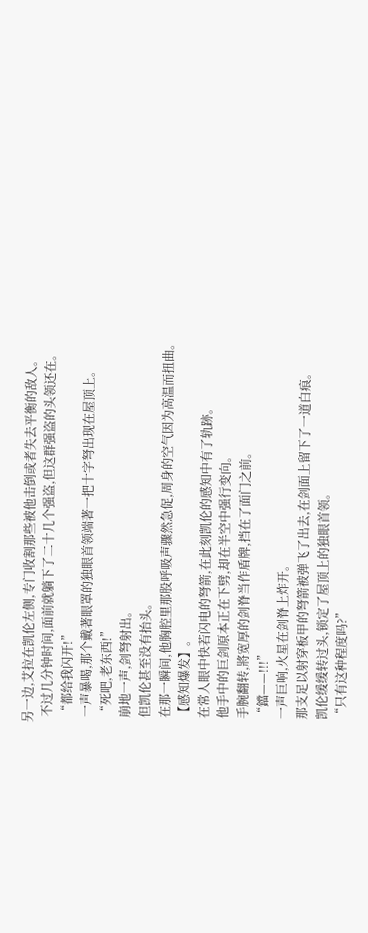另一边,艾拉在凯伦左侧,专门收割那些被他击倒或者失去平衡的敌人。
  不过几分钟时间,面前就躺下了二十几个强盗,但这群强盗的头领还在。
  “都给我闪开!”
  一声暴喝,那个戴著眼罩的独眼首领端著一把十字弩出现在屋顶上。
  “死吧,老东西!”
  崩地一声,剑弩射出。
  但凯伦甚至没有抬头。
  在那一瞬间,他胸腔里那股呼吸声骤然急促,周身的空气因为高温而扭曲。
  【感知爆发】。
  在常人眼中快若闪电的弩箭,在此刻凯伦的感知中有了轨跡。
  他手中的巨剑原本正在下劈,却在半空中强行变向。
  手腕翻转,將宽厚的剑脊当作盾牌,挡在了面门之前。
  “鐺——!!!”
  一声巨响,火星在剑脊上炸开。
  那支足以射穿板甲的弩箭被弹飞了出去,在剑面上留下了一道白痕。
  凯伦缓缓转过头,锁定了屋顶上的独眼首领。
  “只有这种程度吗?”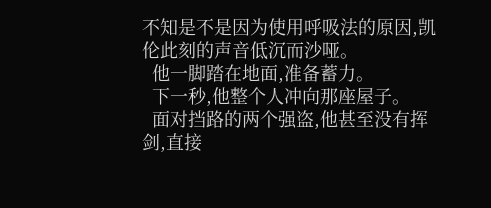不知是不是因为使用呼吸法的原因,凯伦此刻的声音低沉而沙哑。
  他一脚踏在地面,准备蓄力。
  下一秒,他整个人冲向那座屋子。
  面对挡路的两个强盗,他甚至没有挥剑,直接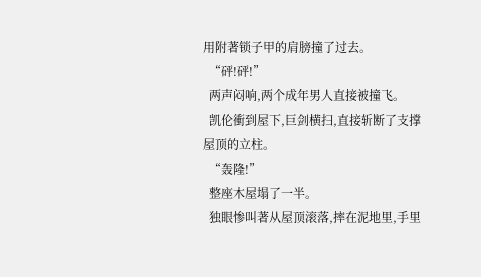用附著锁子甲的肩膀撞了过去。
  “砰!砰!”
  两声闷响,两个成年男人直接被撞飞。
  凯伦衝到屋下,巨剑横扫,直接斩断了支撑屋顶的立柱。
  “轰隆!”
  整座木屋塌了一半。
  独眼惨叫著从屋顶滚落,摔在泥地里,手里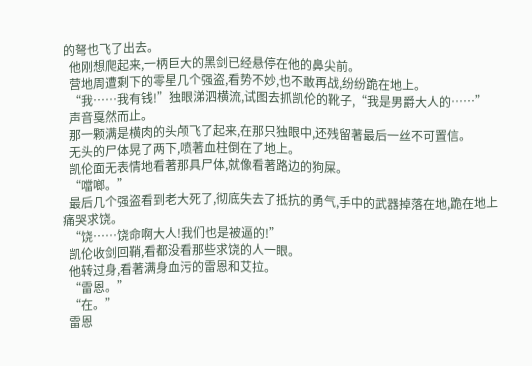的弩也飞了出去。
  他刚想爬起来,一柄巨大的黑剑已经悬停在他的鼻尖前。
  营地周遭剩下的零星几个强盗,看势不妙,也不敢再战,纷纷跪在地上。
  “我……我有钱!”独眼涕泗横流,试图去抓凯伦的靴子,“我是男爵大人的……”
  声音戛然而止。
  那一颗满是横肉的头颅飞了起来,在那只独眼中,还残留著最后一丝不可置信。
  无头的尸体晃了两下,喷著血柱倒在了地上。
  凯伦面无表情地看著那具尸体,就像看著路边的狗屎。
  “噹啷。”
  最后几个强盗看到老大死了,彻底失去了抵抗的勇气,手中的武器掉落在地,跪在地上痛哭求饶。
  “饶……饶命啊大人!我们也是被逼的!”
  凯伦收剑回鞘,看都没看那些求饶的人一眼。
  他转过身,看著满身血污的雷恩和艾拉。
  “雷恩。”
  “在。”
  雷恩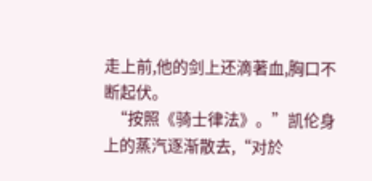走上前,他的剑上还滴著血,胸口不断起伏。
  “按照《骑士律法》。”凯伦身上的蒸汽逐渐散去,“对於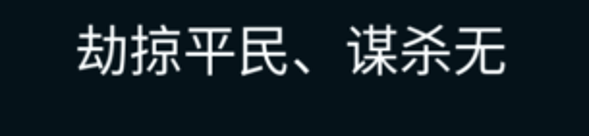劫掠平民、谋杀无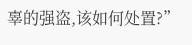辜的强盗,该如何处置?”